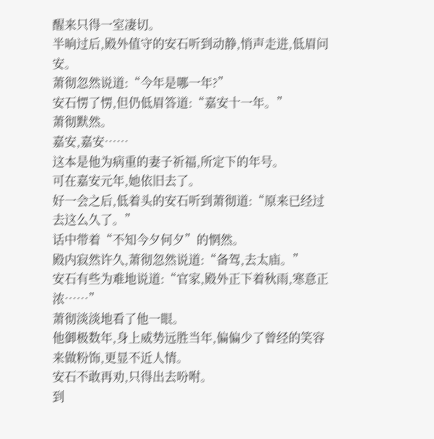醒来只得一室凄切。
半晌过后,殿外值守的安石听到动静,悄声走进,低眉问安。
萧彻忽然说道:“今年是哪一年?”
安石愣了愣,但仍低眉答道:“嘉安十一年。”
萧彻默然。
嘉安,嘉安……
这本是他为病重的妻子祈福,所定下的年号。
可在嘉安元年,她依旧去了。
好一会之后,低着头的安石听到萧彻道:“原来已经过去这么久了。”
话中带着“不知今夕何夕”的惘然。
殿内寂然许久,萧彻忽然说道:“备驾,去太庙。”
安石有些为难地说道:“官家,殿外正下着秋雨,寒意正浓……”
萧彻淡淡地看了他一眼。
他御极数年,身上威势远胜当年,偏偏少了曾经的笑容来做粉饰,更显不近人情。
安石不敢再劝,只得出去吩咐。
到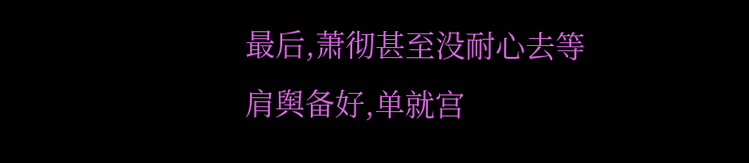最后,萧彻甚至没耐心去等肩舆备好,单就宫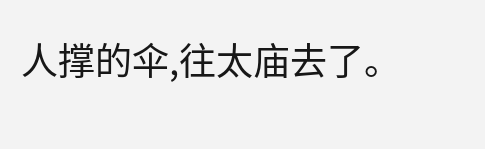人撑的伞,往太庙去了。